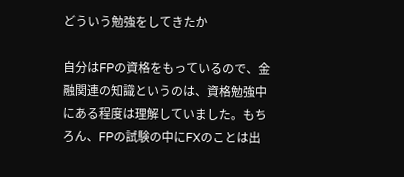どういう勉強をしてきたか

自分はFPの資格をもっているので、金融関連の知識というのは、資格勉強中にある程度は理解していました。もちろん、FPの試験の中にFXのことは出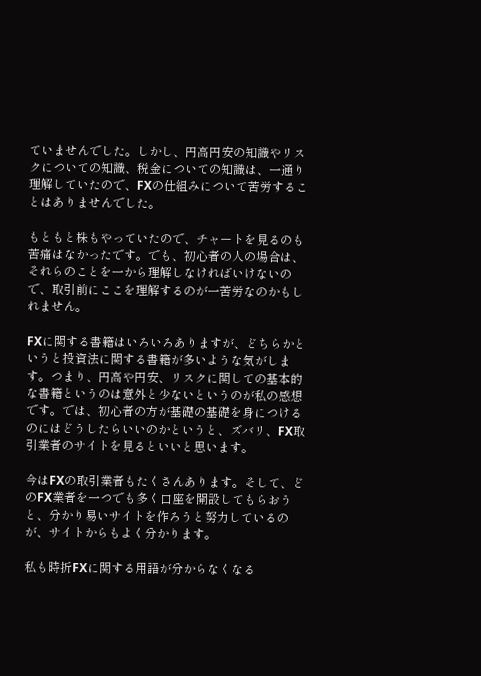ていませんでした。しかし、円高円安の知識やリスクについての知識、税金についての知識は、一通り理解していたので、FXの仕組みについて苦労することはありませんでした。

もともと株もやっていたので、チャートを見るのも苦痛はなかったです。でも、初心者の人の場合は、それらのことを一から理解しなければいけないので、取引前にここを理解するのが一苦労なのかもしれません。

FXに関する書籍はいろいろありますが、どちらかというと投資法に関する書籍が多いような気がします。つまり、円高や円安、リスクに関しての基本的な書籍というのは意外と少ないというのが私の感想です。では、初心者の方が基礎の基礎を身につけるのにはどうしたらいいのかというと、ズバリ、FX取引業者のサイトを見るといいと思います。

今はFXの取引業者もたくさんあります。そして、どのFX業者を一つでも多く口座を開設してもらおうと、分かり易いサイトを作ろうと努力しているのが、サイトからもよく分かります。

私も時折FXに関する用語が分からなくなる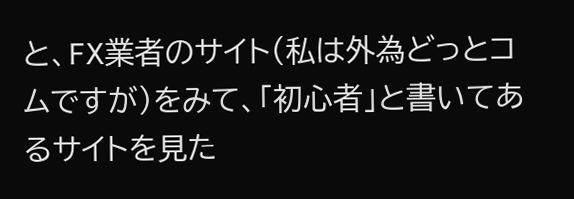と、FX業者のサイト(私は外為どっとコムですが)をみて、「初心者」と書いてあるサイトを見た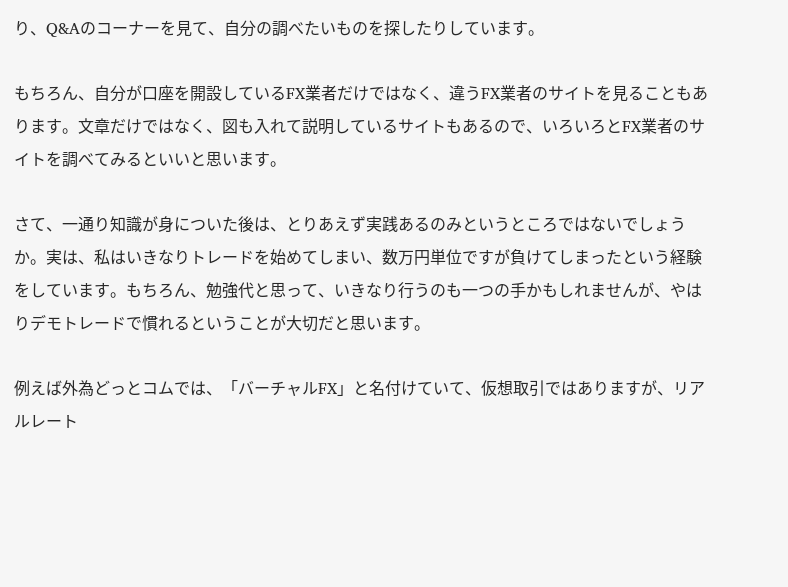り、Q&Aのコーナーを見て、自分の調べたいものを探したりしています。

もちろん、自分が口座を開設しているFX業者だけではなく、違うFX業者のサイトを見ることもあります。文章だけではなく、図も入れて説明しているサイトもあるので、いろいろとFX業者のサイトを調べてみるといいと思います。

さて、一通り知識が身についた後は、とりあえず実践あるのみというところではないでしょうか。実は、私はいきなりトレードを始めてしまい、数万円単位ですが負けてしまったという経験をしています。もちろん、勉強代と思って、いきなり行うのも一つの手かもしれませんが、やはりデモトレードで慣れるということが大切だと思います。

例えば外為どっとコムでは、「バーチャルFX」と名付けていて、仮想取引ではありますが、リアルレート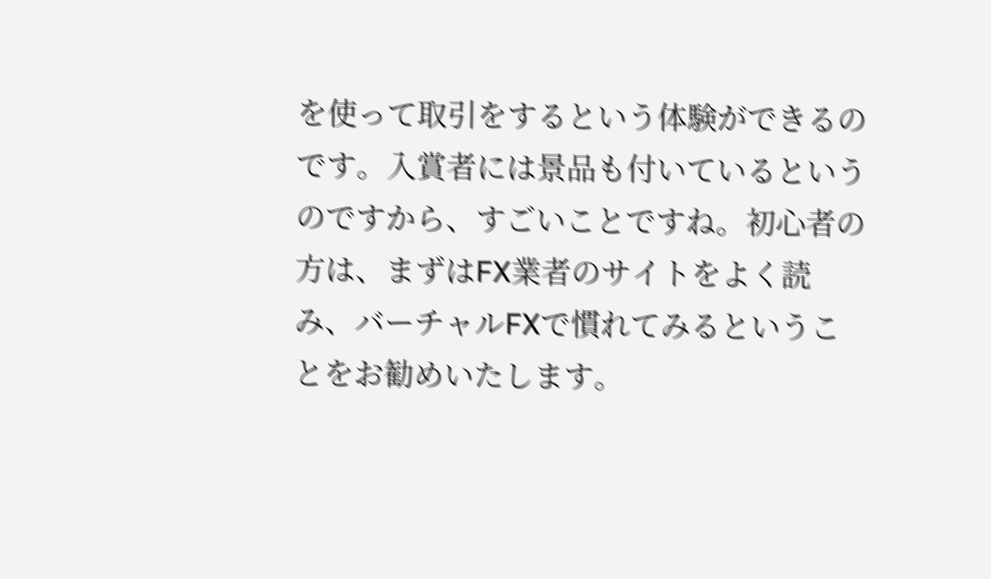を使って取引をするという体験ができるのです。入賞者には景品も付いているというのですから、すごいことですね。初心者の方は、まずはFX業者のサイトをよく読み、バーチャルFXで慣れてみるということをお勧めいたします。